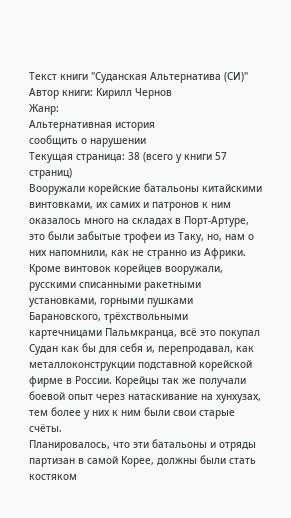Текст книги "Суданская Альтернатива (СИ)"
Автор книги: Кирилл Чернов
Жанр:
Альтернативная история
сообщить о нарушении
Текущая страница: 38 (всего у книги 57 страниц)
Вооружали корейские батальоны китайскими винтовками, их самих и патронов к ним оказалось много на складах в Порт-Артуре, это были забытые трофеи из Таку, но, нам о них напомнили, как не странно из Африки. Кроме винтовок корейцев вооружали, русскими списанными ракетными установками, горными пушками Барановского, трёхствольными картечницами Пальмкранца, всё это покупал Судан как бы для себя и, перепродавал, как металлоконструкции подставной корейской фирме в России. Корейцы так же получали боевой опыт через натаскивание на хунхузах, тем более у них к ним были свои старые счёты.
Планировалось, что эти батальоны и отряды партизан в самой Корее, должны были стать костяком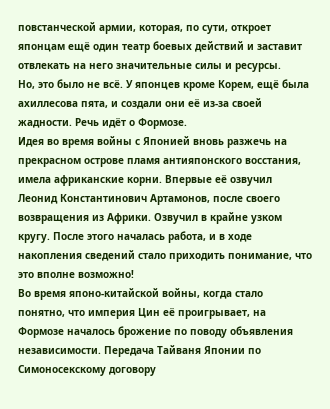повстанческой армии, которая, по сути, откроет японцам ещё один театр боевых действий и заставит отвлекать на него значительные силы и ресурсы.
Но, это было не всё. У японцев кроме Корем, ещё была ахиллесова пята, и создали они её из-за своей жадности. Речь идёт о Формозе.
Идея во время войны с Японией вновь разжечь на прекрасном острове пламя антияпонского восстания, имела африканские корни. Впервые её озвучил Леонид Константинович Артамонов, после своего возвращения из Африки. Озвучил в крайне узком кругу. После этого началась работа, и в ходе накопления сведений стало приходить понимание, что это вполне возможно!
Во время японо-китайской войны, когда стало понятно, что империя Цин её проигрывает, на Формозе началось брожение по поводу объявления независимости. Передача Тайваня Японии по Симоносекскому договору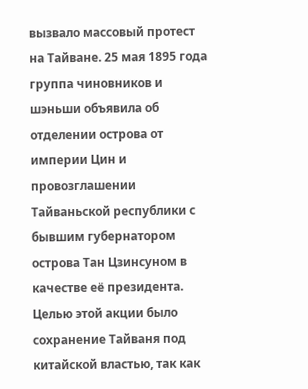вызвало массовый протест на Тайване. 25 мая 1895 года группа чиновников и шэньши объявила об отделении острова от империи Цин и провозглашении Тайваньской республики с бывшим губернатором острова Тан Цзинсуном в качестве её президента. Целью этой акции было сохранение Тайваня под китайской властью, так как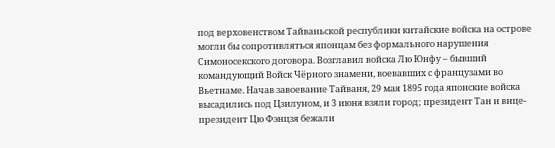под верховенством Тайваньской республики китайские войска на острове могли бы сопротивляться японцам без формального нарушения Симоносекского договора. Возглавил войска Лю Юнфу – бывший командующий Войск Чёрного знамени, воевавших с французами во Вьетнаме. Начав завоевание Тайваня, 29 мая 1895 года японские войска высадились под Цзилуном, и 3 июня взяли город; президент Тан и вице-президент Цю Фэнцзя бежали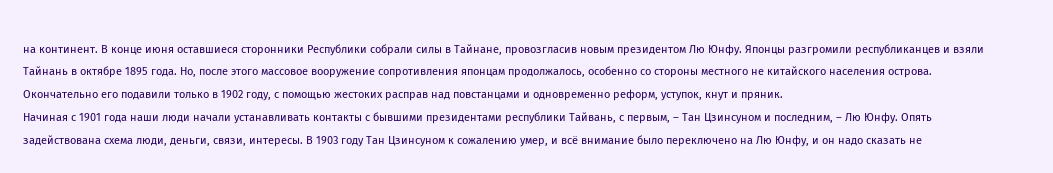на континент. В конце июня оставшиеся сторонники Республики собрали силы в Тайнане, провозгласив новым президентом Лю Юнфу. Японцы разгромили республиканцев и взяли Тайнань в октябре 1895 года. Но, после этого массовое вооружение сопротивления японцам продолжалось, особенно со стороны местного не китайского населения острова. Окончательно его подавили только в 1902 году, с помощью жестоких расправ над повстанцами и одновременно реформ, уступок, кнут и пряник.
Начиная с 1901 года наши люди начали устанавливать контакты с бывшими президентами республики Тайвань, с первым, – Тан Цзинсуном и последним, – Лю Юнфу. Опять задействована схема люди, деньги, связи, интересы. В 1903 году Тан Цзинсуном к сожалению умер, и всё внимание было переключено на Лю Юнфу, и он надо сказать не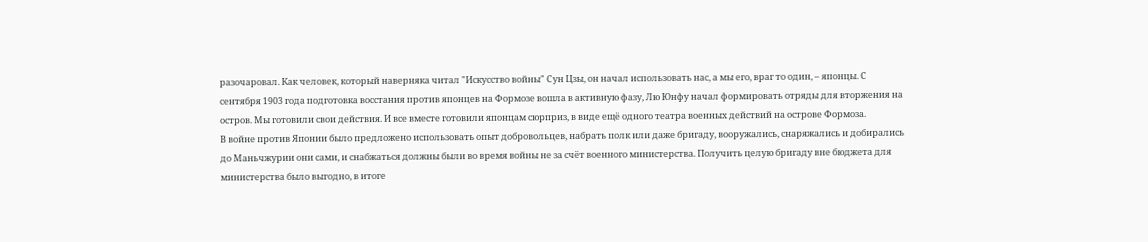разочаровал. Как человек, который наверняка читал "Искусство войны" Сун Цзы, он начал использовать нас, а мы его, враг то один, – японцы. С сентября 1903 года подготовка восстания против японцев на Формозе вошла в активную фазу, Лю Юнфу начал формировать отряды для вторжения на остров. Мы готовили свои действия. И все вместе готовили японцам сюрприз, в виде ещё одного театра военных действий на острове Формоза.
В войне против Японии было предложено использовать опыт добровольцев, набрать полк или даже бригаду, вооружались, снаряжались и добирались до Маньчжурии они сами, и снабжаться должны были во время войны не за счёт военного министерства. Получить целую бригаду вне бюджета для министерства было выгодно, в итоге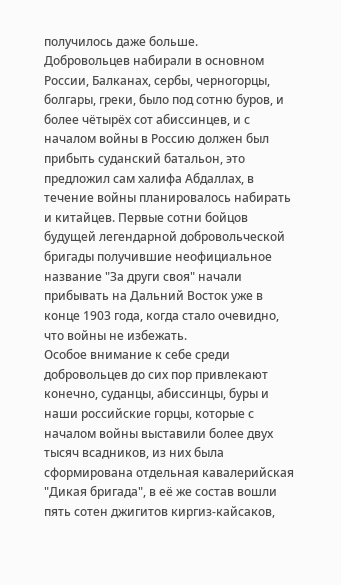получилось даже больше.
Добровольцев набирали в основном России, Балканах, сербы, черногорцы, болгары, греки, было под сотню буров, и более чётырёх сот абиссинцев, и с началом войны в Россию должен был прибыть суданский батальон, это предложил сам халифа Абдаллах, в течение войны планировалось набирать и китайцев. Первые сотни бойцов будущей легендарной добровольческой бригады получившие неофициальное название "За други своя" начали прибывать на Дальний Восток уже в конце 1903 года, когда стало очевидно, что войны не избежать.
Особое внимание к себе среди добровольцев до сих пор привлекают конечно, суданцы, абиссинцы, буры и наши российские горцы, которые с началом войны выставили более двух тысяч всадников, из них была сформирована отдельная кавалерийская "Дикая бригада", в её же состав вошли пять сотен джигитов киргиз-кайсаков,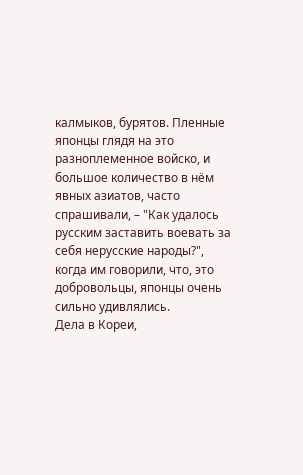калмыков, бурятов. Пленные японцы глядя на это разноплеменное войско, и большое количество в нём явных азиатов, часто спрашивали, – "Как удалось русским заставить воевать за себя нерусские народы?", когда им говорили, что, это добровольцы, японцы очень сильно удивлялись.
Дела в Кореи,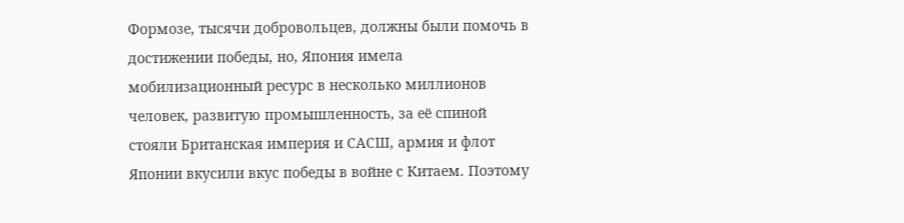Формозе, тысячи добровольцев, должны были помочь в достижении победы, но, Япония имела мобилизационный ресурс в несколько миллионов человек, развитую промышленность, за её спиной стояли Британская империя и САСШ, армия и флот Японии вкусили вкус победы в войне с Китаем. Поэтому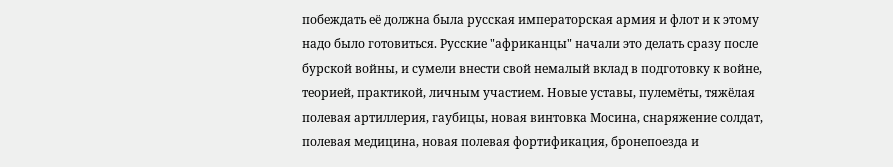побеждать её должна была русская императорская армия и флот и к этому надо было готовиться. Русские "африканцы" начали это делать сразу после бурской войны, и сумели внести свой немалый вклад в подготовку к войне, теорией, практикой, личным участием. Новые уставы, пулемёты, тяжёлая полевая артиллерия, гаубицы, новая винтовка Мосина, снаряжение солдат, полевая медицина, новая полевая фортификация, бронепоезда и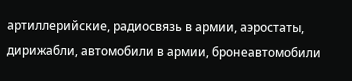артиллерийские, радиосвязь в армии, аэростаты, дирижабли, автомобили в армии, бронеавтомобили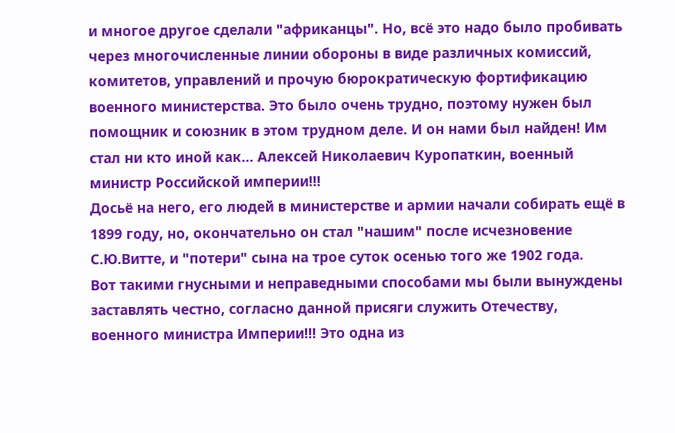и многое другое сделали "африканцы". Но, всё это надо было пробивать через многочисленные линии обороны в виде различных комиссий, комитетов, управлений и прочую бюрократическую фортификацию военного министерства. Это было очень трудно, поэтому нужен был помощник и союзник в этом трудном деле. И он нами был найден! Им стал ни кто иной как… Алексей Николаевич Куропаткин, военный министр Российской империи!!!
Досьё на него, его людей в министерстве и армии начали собирать ещё в 1899 году, но, окончательно он стал "нашим" после исчезновение С.Ю.Витте, и "потери" сына на трое суток осенью того же 1902 года.
Вот такими гнусными и неправедными способами мы были вынуждены заставлять честно, согласно данной присяги служить Отечеству, военного министра Империи!!! Это одна из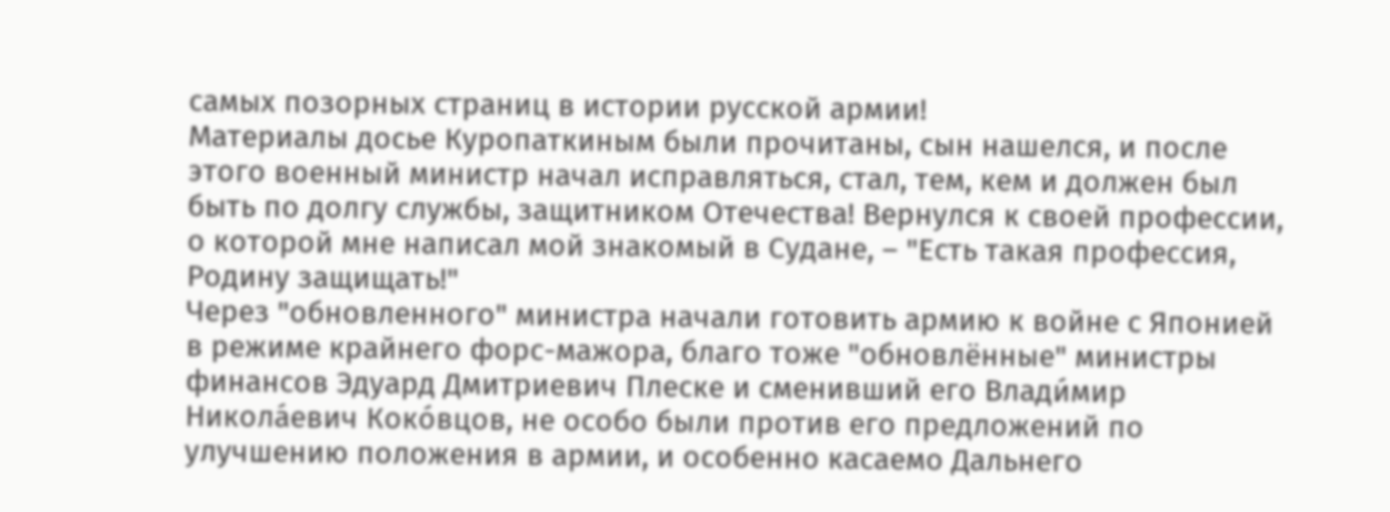самых позорных страниц в истории русской армии!
Материалы досье Куропаткиным были прочитаны, сын нашелся, и после этого военный министр начал исправляться, стал, тем, кем и должен был быть по долгу службы, защитником Отечества! Вернулся к своей профессии, о которой мне написал мой знакомый в Судане, – "Есть такая профессия, Родину защищать!"
Через "обновленного" министра начали готовить армию к войне с Японией в режиме крайнего форс-мажора, благо тоже "обновлённые" министры финансов Эдуард Дмитриевич Плеске и сменивший его Влади́мир Никола́евич Коко́вцов, не особо были против его предложений по улучшению положения в армии, и особенно касаемо Дальнего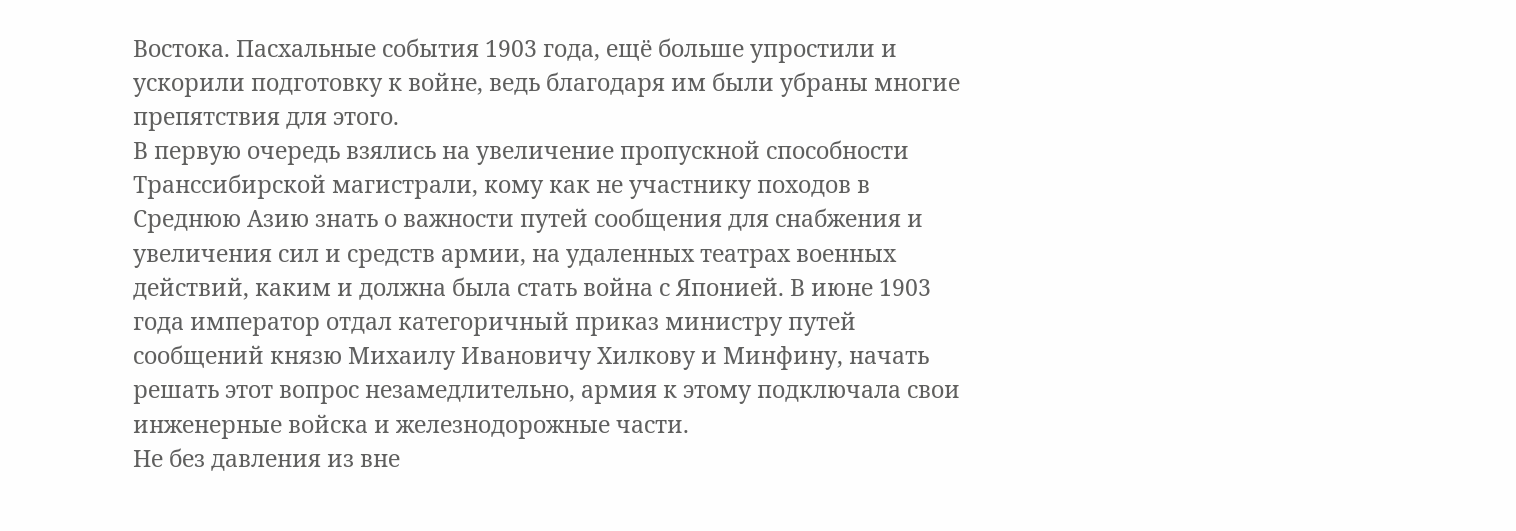Востока. Пасхальные события 1903 года, ещё больше упростили и ускорили подготовку к войне, ведь благодаря им были убраны многие препятствия для этого.
В первую очередь взялись на увеличение пропускной способности Транссибирской магистрали, кому как не участнику походов в Среднюю Азию знать о важности путей сообщения для снабжения и увеличения сил и средств армии, на удаленных театрах военных действий, каким и должна была стать война с Японией. В июне 1903 года император отдал категоричный приказ министру путей сообщений князю Михаилу Ивановичу Хилкову и Минфину, начать решать этот вопрос незамедлительно, армия к этому подключала свои инженерные войска и железнодорожные части.
Не без давления из вне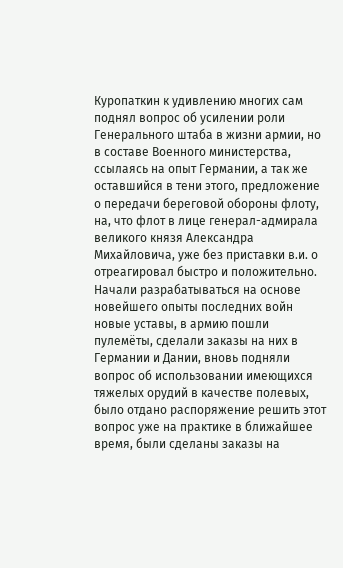Куропаткин к удивлению многих сам поднял вопрос об усилении роли Генерального штаба в жизни армии, но в составе Военного министерства, ссылаясь на опыт Германии, а так же оставшийся в тени этого, предложение о передачи береговой обороны флоту, на, что флот в лице генерал-адмирала великого князя Александра Михайловича, уже без приставки в.и. о отреагировал быстро и положительно. Начали разрабатываться на основе новейшего опыты последних войн новые уставы, в армию пошли пулемёты, сделали заказы на них в Германии и Дании, вновь подняли вопрос об использовании имеющихся тяжелых орудий в качестве полевых, было отдано распоряжение решить этот вопрос уже на практике в ближайшее время, были сделаны заказы на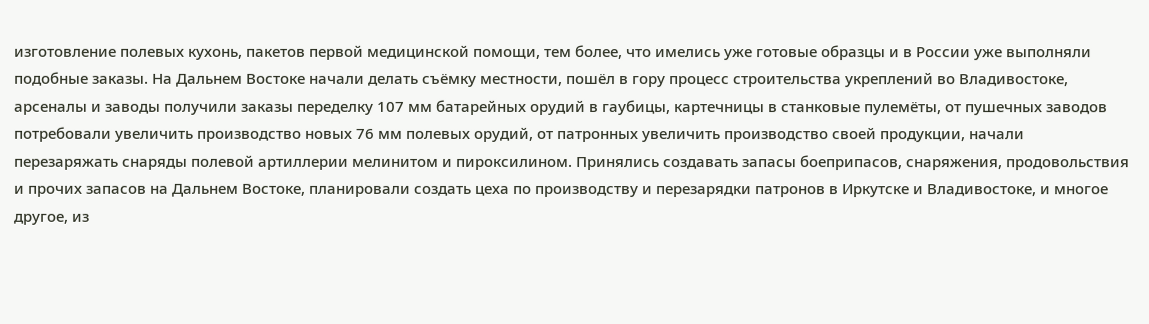изготовление полевых кухонь, пакетов первой медицинской помощи, тем более, что имелись уже готовые образцы и в России уже выполняли подобные заказы. На Дальнем Востоке начали делать съёмку местности, пошёл в гору процесс строительства укреплений во Владивостоке, арсеналы и заводы получили заказы переделку 107 мм батарейных орудий в гаубицы, картечницы в станковые пулемёты, от пушечных заводов потребовали увеличить производство новых 76 мм полевых орудий, от патронных увеличить производство своей продукции, начали перезаряжать снаряды полевой артиллерии мелинитом и пироксилином. Принялись создавать запасы боеприпасов, снаряжения, продовольствия и прочих запасов на Дальнем Востоке, планировали создать цеха по производству и перезарядки патронов в Иркутске и Владивостоке, и многое другое, из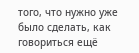того, что нужно уже было сделать, как говориться ещё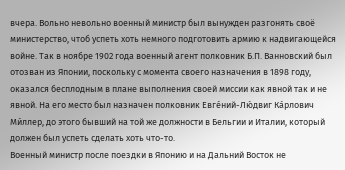вчера. Вольно невольно военный министр был вынужден разгонять своё министерство, чтоб успеть хоть немного подготовить армию к надвигающейся войне. Так в ноябре 1902 года военный агент полковник Б.П. Ванновский был отозван из Японии, поскольку с момента своего назначения в 1898 году, оказался бесплодным в плане выполнения своей миссии как явной так и не явной. На его место был назначен полковник Евге́ний-Лю́двиг Ка́рлович Ми́ллер, до этого бывший на той же должности в Бельгии и Италии, который должен был успеть сделать хоть что-то.
Военный министр после поездки в Японию и на Дальний Восток не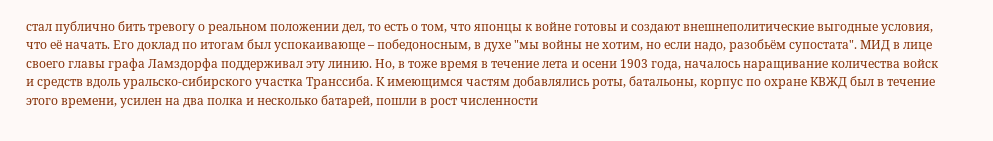стал публично бить тревогу о реальном положении дел, то есть о том, что японцы к войне готовы и создают внешнеполитические выгодные условия, что её начать. Его доклад по итогам был успокаивающе – победоносным, в духе "мы войны не хотим, но если надо, разобьём супостата". МИД в лице своего главы графа Ламздорфа поддерживал эту линию. Но, в тоже время в течение лета и осени 1903 года, началось наращивание количества войск и средств вдоль уральско-сибирского участка Транссиба. К имеющимся частям добавлялись роты, батальоны, корпус по охране КВЖД был в течение этого времени, усилен на два полка и несколько батарей, пошли в рост численности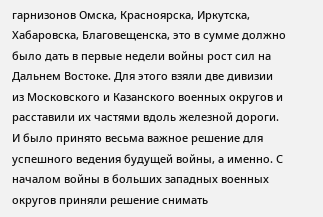гарнизонов Омска, Красноярска, Иркутска, Хабаровска, Благовещенска, это в сумме должно было дать в первые недели войны рост сил на Дальнем Востоке. Для этого взяли две дивизии из Московского и Казанского военных округов и расставили их частями вдоль железной дороги.
И было принято весьма важное решение для успешного ведения будущей войны, а именно. С началом войны в больших западных военных округов приняли решение снимать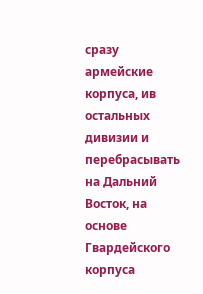сразу армейские корпуса, ив остальных дивизии и перебрасывать на Дальний Восток, на основе Гвардейского корпуса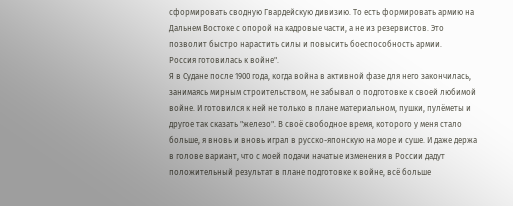сформировать сводную Гвардейскую дивизию. То есть формировать армию на Дальнем Востоке с опорой на кадровые части, а не из резервистов. Это позволит быстро нарастить силы и повысить боеспособность армии.
Россия готовилась к войне".
Я в Судане после 1900 года, когда война в активной фазе для него закончилась, занимаясь мирным строительством, не забывал о подготовке к своей любимой войне. И готовился к ней не только в плане материальном, пушки, пулёметы и другое так сказать "железо". В своё свободное время, которого у меня стало больше, я вновь и вновь играл в русско-японскую на море и суше. И даже держа в голове вариант, что с моей подачи начатые изменения в России дадут положительный результат в плане подготовке к войне, всё больше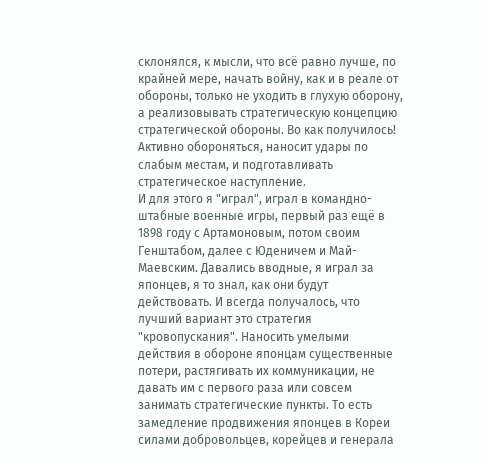склонялся, к мысли, что всё равно лучше, по крайней мере, начать войну, как и в реале от обороны, только не уходить в глухую оборону, а реализовывать стратегическую концепцию стратегической обороны. Во как получилось! Активно обороняться, наносит удары по слабым местам, и подготавливать стратегическое наступление.
И для этого я "играл", играл в командно-штабные военные игры, первый раз ещё в 1898 году с Артамоновым, потом своим Генштабом, далее с Юденичем и Май-Маевским. Давались вводные, я играл за японцев, я то знал, как они будут действовать. И всегда получалось, что лучший вариант это стратегия "кровопускания". Наносить умелыми действия в обороне японцам существенные потери, растягивать их коммуникации, не давать им с первого раза или совсем занимать стратегические пункты. То есть замедление продвижения японцев в Кореи силами добровольцев, корейцев и генерала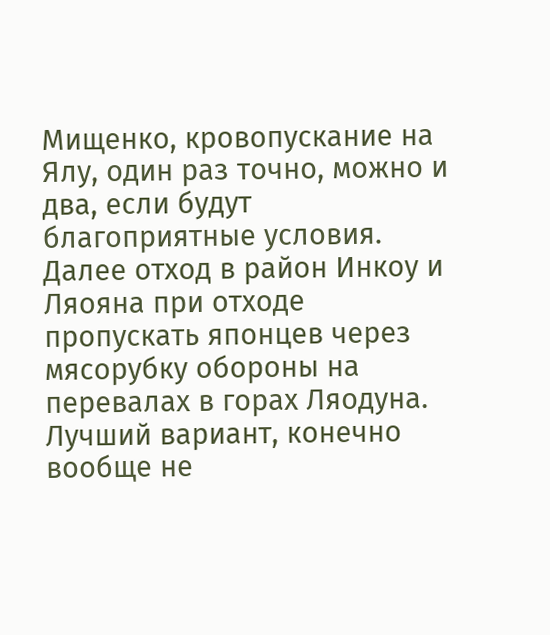Мищенко, кровопускание на Ялу, один раз точно, можно и два, если будут благоприятные условия. Далее отход в район Инкоу и Ляояна при отходе пропускать японцев через мясорубку обороны на перевалах в горах Ляодуна. Лучший вариант, конечно вообще не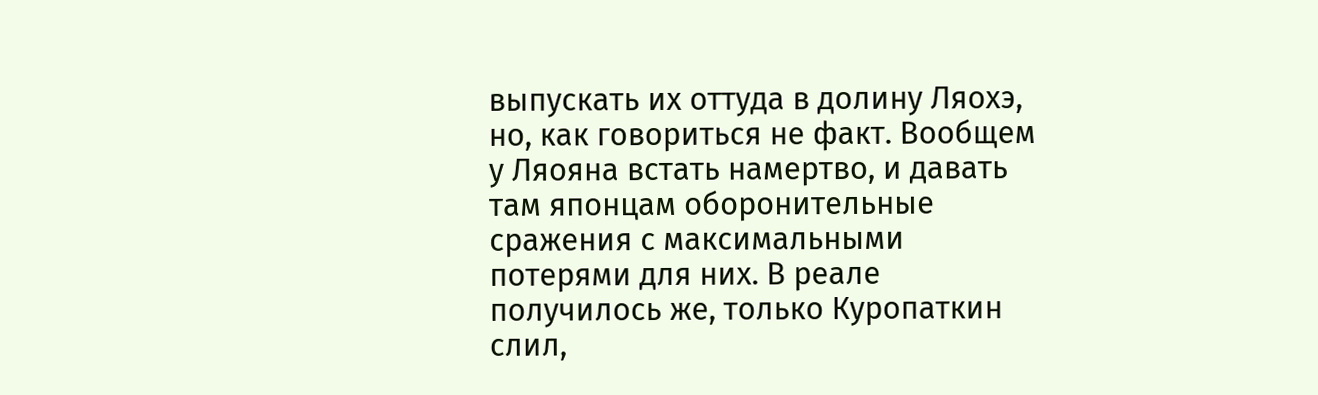выпускать их оттуда в долину Ляохэ, но, как говориться не факт. Вообщем у Ляояна встать намертво, и давать там японцам оборонительные сражения с максимальными потерями для них. В реале получилось же, только Куропаткин слил,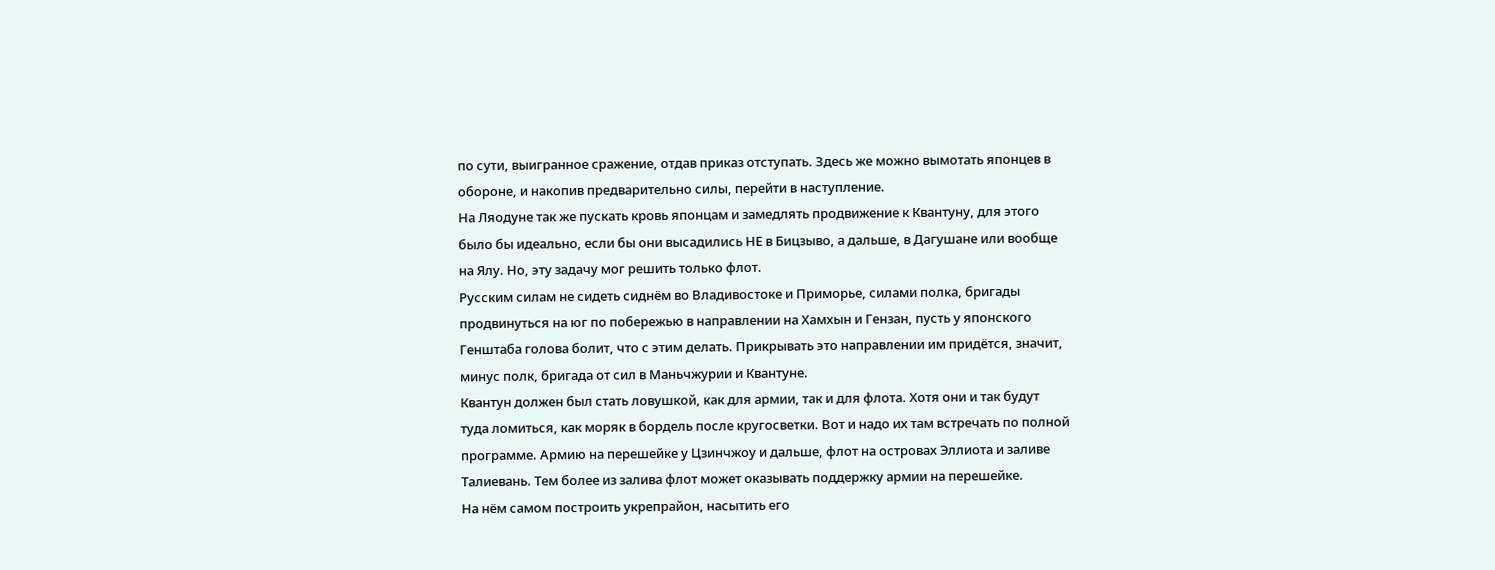по сути, выигранное сражение, отдав приказ отступать. Здесь же можно вымотать японцев в обороне, и накопив предварительно силы, перейти в наступление.
На Ляодуне так же пускать кровь японцам и замедлять продвижение к Квантуну, для этого было бы идеально, если бы они высадились НЕ в Бицзыво, а дальше, в Дагушане или вообще на Ялу. Но, эту задачу мог решить только флот.
Русским силам не сидеть сиднём во Владивостоке и Приморье, силами полка, бригады продвинуться на юг по побережью в направлении на Хамхын и Гензан, пусть у японского Генштаба голова болит, что с этим делать. Прикрывать это направлении им придётся, значит, минус полк, бригада от сил в Маньчжурии и Квантуне.
Квантун должен был стать ловушкой, как для армии, так и для флота. Хотя они и так будут туда ломиться, как моряк в бордель после кругосветки. Вот и надо их там встречать по полной программе. Армию на перешейке у Цзинчжоу и дальше, флот на островах Эллиота и заливе Талиевань. Тем более из залива флот может оказывать поддержку армии на перешейке.
На нём самом построить укрепрайон, насытить его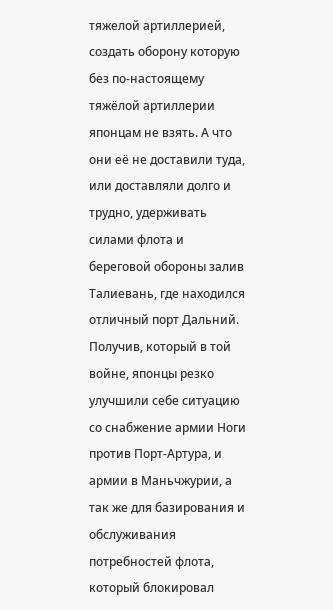тяжелой артиллерией, создать оборону которую без по-настоящему тяжёлой артиллерии японцам не взять. А что они её не доставили туда, или доставляли долго и трудно, удерживать силами флота и береговой обороны залив Талиевань, где находился отличный порт Дальний. Получив, который в той войне, японцы резко улучшили себе ситуацию со снабжение армии Ноги против Порт-Артура, и армии в Маньчжурии, а так же для базирования и обслуживания потребностей флота, который блокировал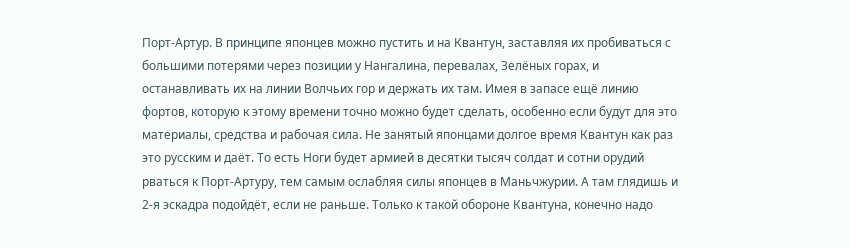Порт-Артур. В принципе японцев можно пустить и на Квантун, заставляя их пробиваться с большими потерями через позиции у Нангалина, перевалах, Зелёных горах, и останавливать их на линии Волчьих гор и держать их там. Имея в запасе ещё линию фортов, которую к этому времени точно можно будет сделать, особенно если будут для это материалы, средства и рабочая сила. Не занятый японцами долгое время Квантун как раз это русским и даёт. То есть Ноги будет армией в десятки тысяч солдат и сотни орудий рваться к Порт-Артуру, тем самым ослабляя силы японцев в Маньчжурии. А там глядишь и 2-я эскадра подойдёт, если не раньше. Только к такой обороне Квантуна, конечно надо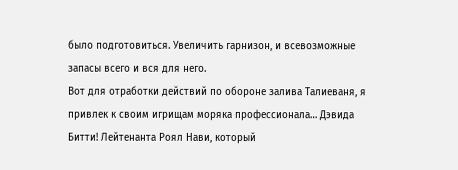было подготовиться. Увеличить гарнизон, и всевозможные запасы всего и вся для него.
Вот для отработки действий по обороне залива Талиеваня, я привлек к своим игрищам моряка профессионала… Дэвида Битти! Лейтенанта Роял Нави, который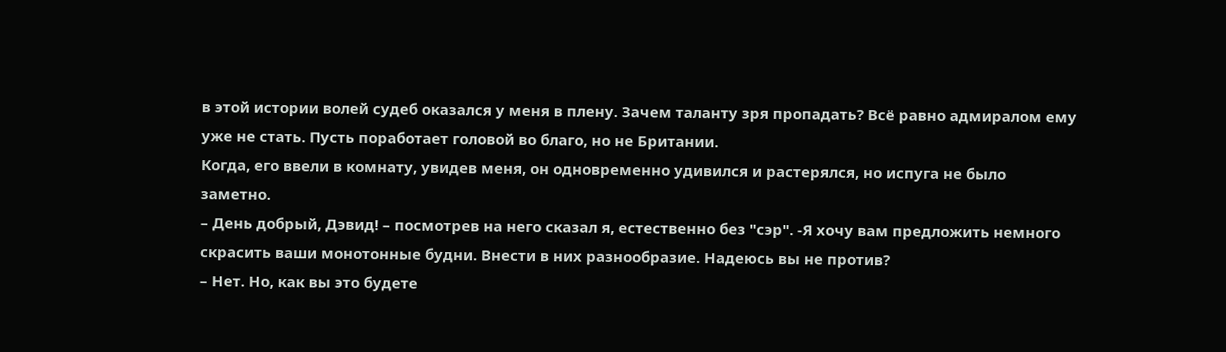в этой истории волей судеб оказался у меня в плену. Зачем таланту зря пропадать? Всё равно адмиралом ему уже не стать. Пусть поработает головой во благо, но не Британии.
Когда, его ввели в комнату, увидев меня, он одновременно удивился и растерялся, но испуга не было заметно.
– День добрый, Дэвид! – посмотрев на него сказал я, естественно без "сэр". -Я хочу вам предложить немного скрасить ваши монотонные будни. Внести в них разнообразие. Надеюсь вы не против?
– Нет. Но, как вы это будете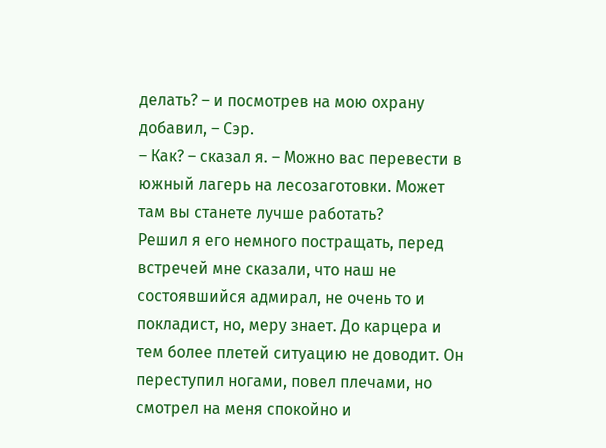делать? – и посмотрев на мою охрану добавил, – Сэр.
– Как? – сказал я. – Можно вас перевести в южный лагерь на лесозаготовки. Может там вы станете лучше работать?
Решил я его немного постращать, перед встречей мне сказали, что наш не состоявшийся адмирал, не очень то и покладист, но, меру знает. До карцера и тем более плетей ситуацию не доводит. Он переступил ногами, повел плечами, но смотрел на меня спокойно и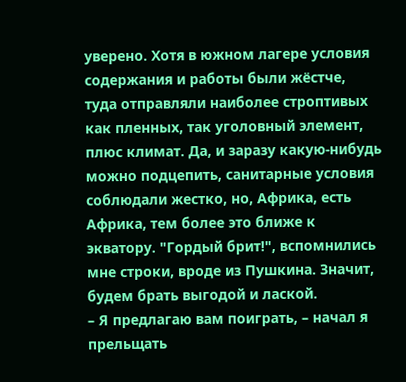уверено. Хотя в южном лагере условия содержания и работы были жёстче, туда отправляли наиболее строптивых как пленных, так уголовный элемент, плюс климат. Да, и заразу какую-нибудь можно подцепить, санитарные условия соблюдали жестко, но, Африка, есть Африка, тем более это ближе к экватору. "Гордый брит!", вспомнились мне строки, вроде из Пушкина. Значит, будем брать выгодой и лаской.
– Я предлагаю вам поиграть, – начал я прельщать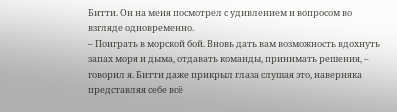Битти. Он на меня посмотрел с удивлением и вопросом во взгляде одновременно.
– Поиграть в морской бой. Вновь дать вам возможность вдохнуть запах моря и дыма, отдавать команды, принимать решения, – говорил я. Битти даже прикрыл глаза слушая это, наверняка представляя себе всё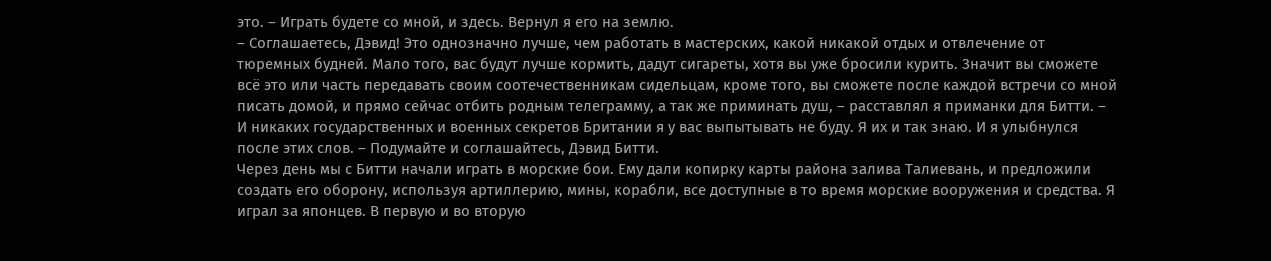это. – Играть будете со мной, и здесь. Вернул я его на землю.
– Соглашаетесь, Дэвид! Это однозначно лучше, чем работать в мастерских, какой никакой отдых и отвлечение от тюремных будней. Мало того, вас будут лучше кормить, дадут сигареты, хотя вы уже бросили курить. Значит вы сможете всё это или часть передавать своим соотечественникам сидельцам, кроме того, вы сможете после каждой встречи со мной писать домой, и прямо сейчас отбить родным телеграмму, а так же приминать душ, – расставлял я приманки для Битти. – И никаких государственных и военных секретов Британии я у вас выпытывать не буду. Я их и так знаю. И я улыбнулся после этих слов. – Подумайте и соглашайтесь, Дэвид Битти.
Через день мы с Битти начали играть в морские бои. Ему дали копирку карты района залива Талиевань, и предложили создать его оборону, используя артиллерию, мины, корабли, все доступные в то время морские вооружения и средства. Я играл за японцев. В первую и во вторую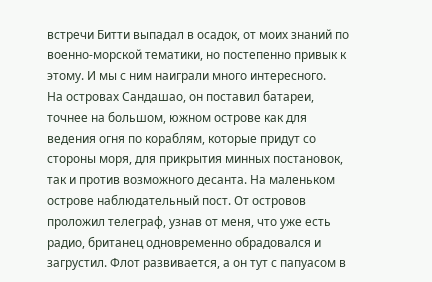встречи Битти выпадал в осадок, от моих знаний по военно-морской тематики, но постепенно привык к этому. И мы с ним наиграли много интересного.
На островах Сандашао, он поставил батареи, точнее на большом, южном острове как для ведения огня по кораблям, которые придут со стороны моря, для прикрытия минных постановок, так и против возможного десанта. На маленьком острове наблюдательный пост. От островов проложил телеграф, узнав от меня, что уже есть радио, британец одновременно обрадовался и загрустил. Флот развивается, а он тут с папуасом в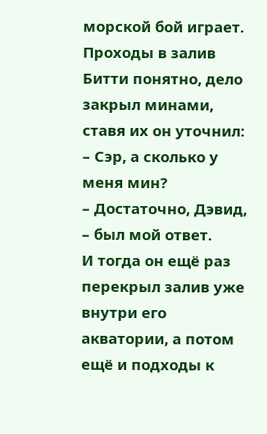морской бой играет.
Проходы в залив Битти понятно, дело закрыл минами, ставя их он уточнил:
– Сэр, а сколько у меня мин?
– Достаточно, Дэвид, – был мой ответ.
И тогда он ещё раз перекрыл залив уже внутри его акватории, а потом ещё и подходы к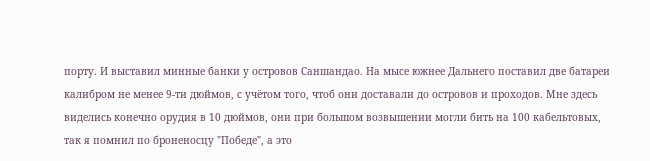порту. И выставил минные банки у островов Саншандао. На мысе южнее Дальнего поставил две батареи калибром не менее 9-ти дюймов, с учётом того, чтоб они доставали до островов и проходов. Мне здесь виделись конечно орудия в 10 дюймов, они при большом возвышении могли бить на 100 кабельтовых, так я помнил по броненосцу "Победе", а это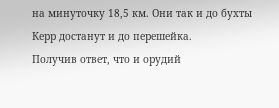на минуточку 18,5 км. Они так и до бухты Керр достанут и до перешейка.
Получив ответ, что и орудий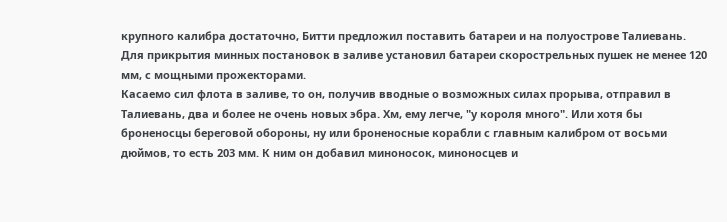крупного калибра достаточно, Битти предложил поставить батареи и на полуострове Талиевань. Для прикрытия минных постановок в заливе установил батареи скорострельных пушек не менее 120 мм, с мощными прожекторами.
Касаемо сил флота в заливе, то он, получив вводные о возможных силах прорыва, отправил в Талиевань, два и более не очень новых эбра. Хм, ему легче, "у короля много". Или хотя бы броненосцы береговой обороны, ну или броненосные корабли с главным калибром от восьми дюймов, то есть 203 мм. К ним он добавил миноносок, миноносцев и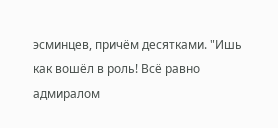эсминцев, причём десятками. "Ишь как вошёл в роль! Всё равно адмиралом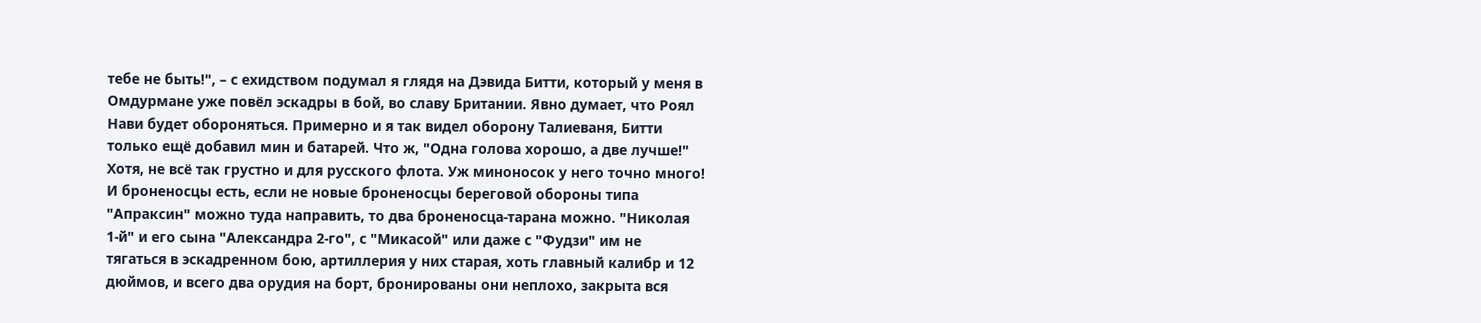тебе не быть!", – с ехидством подумал я глядя на Дэвида Битти, который у меня в Омдурмане уже повёл эскадры в бой, во славу Британии. Явно думает, что Роял Нави будет обороняться. Примерно и я так видел оборону Талиеваня, Битти только ещё добавил мин и батарей. Что ж, "Одна голова хорошо, а две лучше!"
Хотя, не всё так грустно и для русского флота. Уж миноносок у него точно много! И броненосцы есть, если не новые броненосцы береговой обороны типа "Апраксин" можно туда направить, то два броненосца-тарана можно. "Николая 1-й" и его сына "Александра 2-го", с "Микасой" или даже с "Фудзи" им не тягаться в эскадренном бою, артиллерия у них старая, хоть главный калибр и 12 дюймов, и всего два орудия на борт, бронированы они неплохо, закрыта вся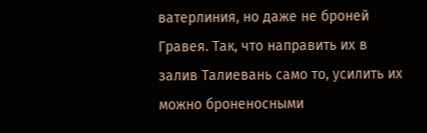ватерлиния, но даже не броней Гравея. Так, что направить их в залив Талиевань само то, усилить их можно броненосными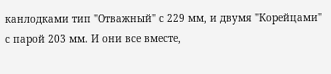канлодками тип "Отважный" с 229 мм, и двумя "Корейцами" с парой 203 мм. И они все вместе,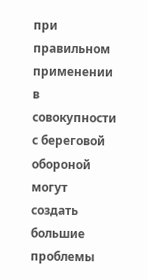при правильном применении в совокупности с береговой обороной могут создать большие проблемы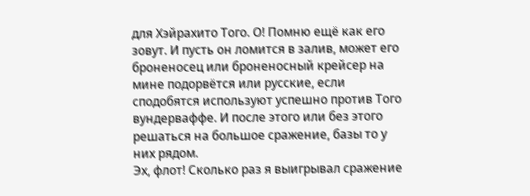для Хэйрахито Того. О! Помню ещё как его зовут. И пусть он ломится в залив, может его броненосец или броненосный крейсер на мине подорвётся или русские, если сподобятся используют успешно против Того вундерваффе. И после этого или без этого решаться на большое сражение, базы то у них рядом.
Эх, флот! Сколько раз я выигрывал сражение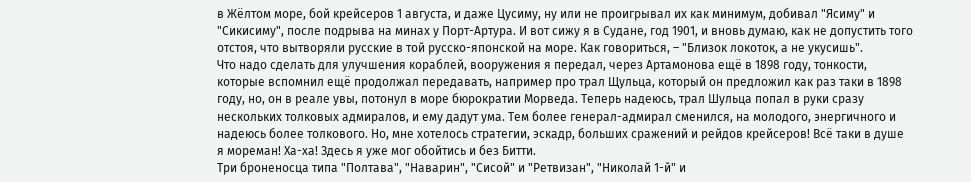в Жёлтом море, бой крейсеров 1 августа, и даже Цусиму, ну или не проигрывал их как минимум, добивал "Ясиму" и "Сикисиму", после подрыва на минах у Порт-Артура. И вот сижу я в Судане, год 1901, и вновь думаю, как не допустить того отстоя, что вытворяли русские в той русско-японской на море. Как говориться, – "Близок локоток, а не укусишь".
Что надо сделать для улучшения кораблей, вооружения я передал, через Артамонова ещё в 1898 году, тонкости, которые вспомнил ещё продолжал передавать, например про трал Щульца, который он предложил как раз таки в 1898 году, но, он в реале увы, потонул в море бюрократии Морведа. Теперь надеюсь, трал Шульца попал в руки сразу нескольких толковых адмиралов, и ему дадут ума. Тем более генерал-адмирал сменился, на молодого, энергичного и надеюсь более толкового. Но, мне хотелось стратегии, эскадр, больших сражений и рейдов крейсеров! Всё таки в душе я мореман! Ха-ха! Здесь я уже мог обойтись и без Битти.
Три броненосца типа "Полтава", "Наварин", "Сисой" и "Ретвизан", "Николай 1-й" и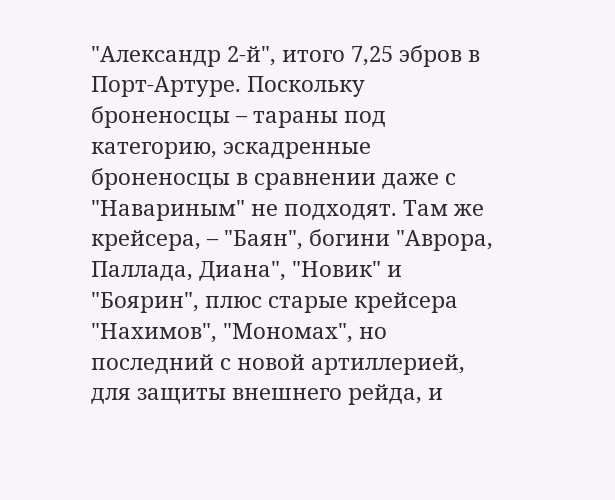"Александр 2-й", итого 7,25 эбров в Порт-Артуре. Поскольку броненосцы – тараны под категорию, эскадренные броненосцы в сравнении даже с "Навариным" не подходят. Там же крейсера, – "Баян", богини "Аврора, Паллада, Диана", "Новик" и "Боярин", плюс старые крейсера "Нахимов", "Мономах", но последний с новой артиллерией, для защиты внешнего рейда, и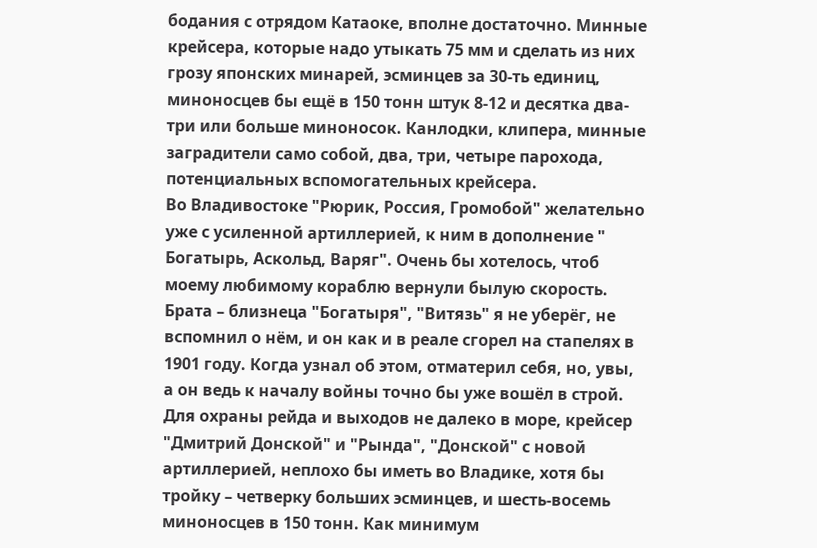бодания с отрядом Катаоке, вполне достаточно. Минные крейсера, которые надо утыкать 75 мм и сделать из них грозу японских минарей, эсминцев за 30-ть единиц, миноносцев бы ещё в 150 тонн штук 8-12 и десятка два-три или больше миноносок. Канлодки, клипера, минные заградители само собой, два, три, четыре парохода, потенциальных вспомогательных крейсера.
Во Владивостоке "Рюрик, Россия, Громобой" желательно уже с усиленной артиллерией, к ним в дополнение " Богатырь, Аскольд, Варяг". Очень бы хотелось, чтоб моему любимому кораблю вернули былую скорость. Брата – близнеца "Богатыря", "Витязь" я не уберёг, не вспомнил о нём, и он как и в реале сгорел на стапелях в 1901 году. Когда узнал об этом, отматерил себя, но, увы, а он ведь к началу войны точно бы уже вошёл в строй.
Для охраны рейда и выходов не далеко в море, крейсер "Дмитрий Донской" и "Рында", "Донской" с новой артиллерией, неплохо бы иметь во Владике, хотя бы тройку – четверку больших эсминцев, и шесть-восемь миноносцев в 150 тонн. Как минимум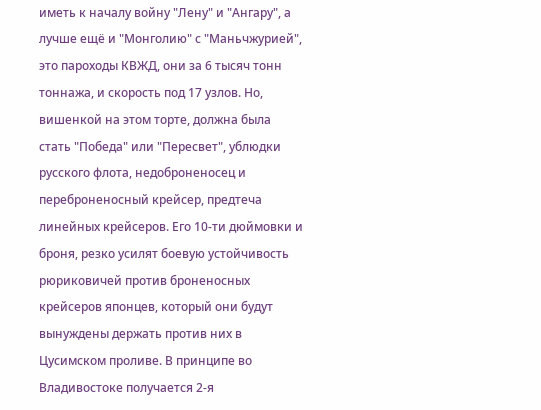иметь к началу войну "Лену" и "Ангару", а лучше ещё и "Монголию" с "Маньчжурией", это пароходы КВЖД, они за 6 тысяч тонн тоннажа, и скорость под 17 узлов. Но, вишенкой на этом торте, должна была стать "Победа" или "Пересвет", ублюдки русского флота, недоброненосец и переброненосный крейсер, предтеча линейных крейсеров. Его 10-ти дюймовки и броня, резко усилят боевую устойчивость рюриковичей против броненосных крейсеров японцев, который они будут вынуждены держать против них в Цусимском проливе. В принципе во Владивостоке получается 2-я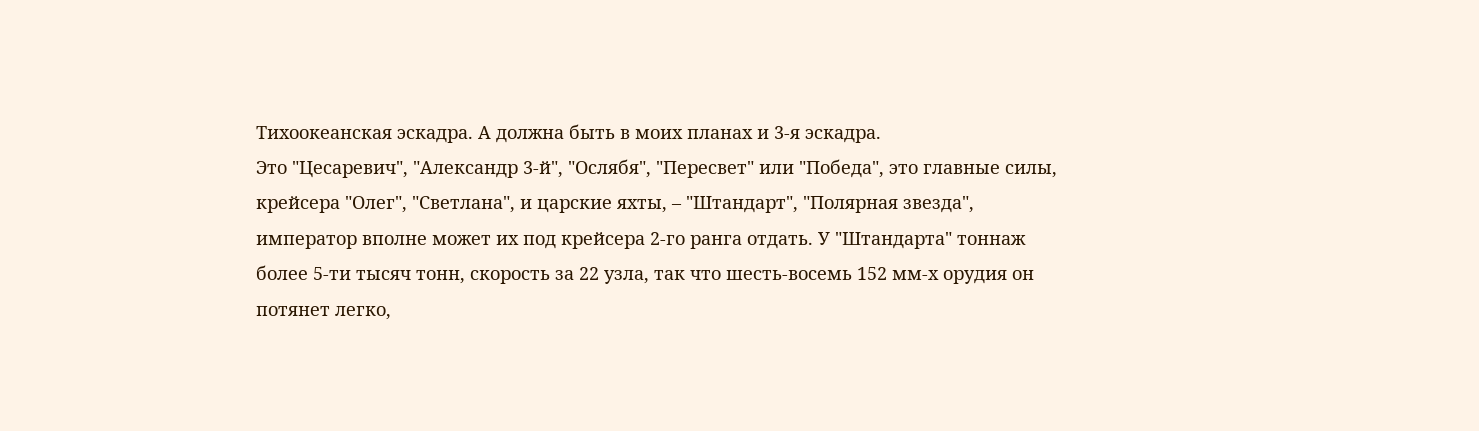Тихоокеанская эскадра. А должна быть в моих планах и 3-я эскадра.
Это "Цесаревич", "Александр 3-й", "Ослябя", "Пересвет" или "Победа", это главные силы, крейсера "Олег", "Светлана", и царские яхты, – "Штандарт", "Полярная звезда", император вполне может их под крейсера 2-го ранга отдать. У "Штандарта" тоннаж более 5-ти тысяч тонн, скорость за 22 узла, так что шесть-восемь 152 мм-х орудия он потянет легко,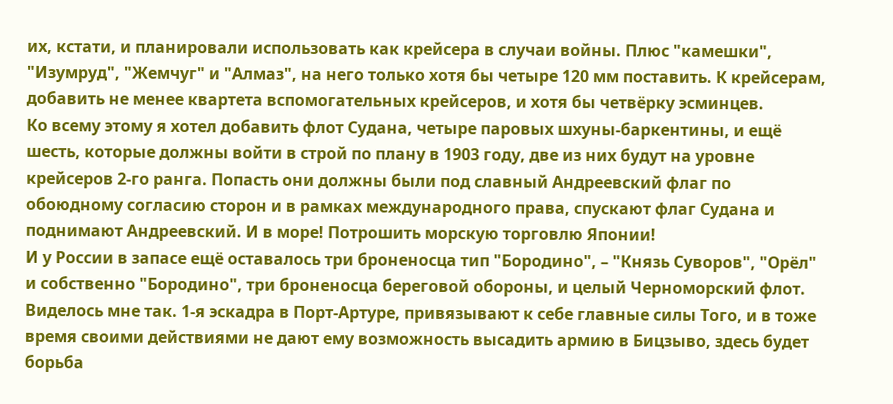их, кстати, и планировали использовать как крейсера в случаи войны. Плюс "камешки", "Изумруд", "Жемчуг" и "Алмаз", на него только хотя бы четыре 120 мм поставить. К крейсерам, добавить не менее квартета вспомогательных крейсеров, и хотя бы четвёрку эсминцев.
Ко всему этому я хотел добавить флот Судана, четыре паровых шхуны-баркентины, и ещё шесть, которые должны войти в строй по плану в 1903 году, две из них будут на уровне крейсеров 2-го ранга. Попасть они должны были под славный Андреевский флаг по обоюдному согласию сторон и в рамках международного права, спускают флаг Судана и поднимают Андреевский. И в море! Потрошить морскую торговлю Японии!
И у России в запасе ещё оставалось три броненосца тип "Бородино", – "Князь Суворов", "Орёл" и собственно "Бородино", три броненосца береговой обороны, и целый Черноморский флот.
Виделось мне так. 1-я эскадра в Порт-Артуре, привязывают к себе главные силы Того, и в тоже время своими действиями не дают ему возможность высадить армию в Бицзыво, здесь будет борьба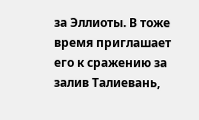за Эллиоты. В тоже время приглашает его к сражению за залив Талиевань,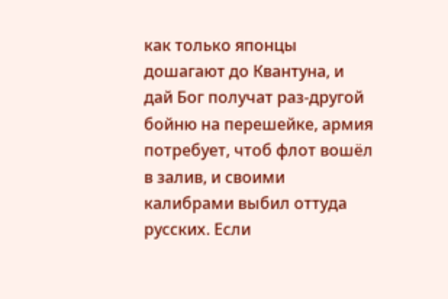как только японцы дошагают до Квантуна, и дай Бог получат раз-другой бойню на перешейке, армия потребует, чтоб флот вошёл в залив, и своими калибрами выбил оттуда русских. Если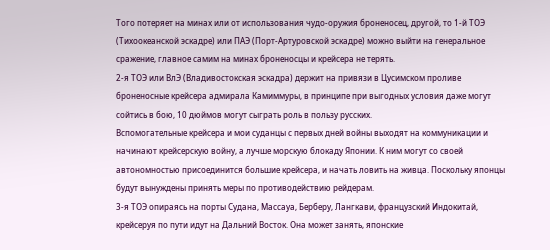Того потеряет на минах или от использования чудо-оружия броненосец, другой, то 1-й ТОЭ (Тихоокеанской эскадре) или ПАЭ (Порт-Артуровской эскадре) можно выйти на генеральное сражение, главное самим на минах броненосцы и крейсера не терять.
2-я ТОЭ или ВлЭ (Владивостокская эскадра) держит на привязи в Цусимском проливе броненосные крейсера адмирала Камиммуры, в принципе при выгодных условия даже могут сойтись в бою, 10 дюймов могут сыграть роль в пользу русских.
Вспомогательные крейсера и мои суданцы с первых дней войны выходят на коммуникации и начинают крейсерскую войну, а лучше морскую блокаду Японии. К ним могут со своей автономностью присоединится большие крейсера, и начать ловить на живца. Поскольку японцы будут вынуждены принять меры по противодействию рейдерам.
3-я ТОЭ опираясь на порты Судана, Массауа, Берберу, Лангкави, французский Индокитай, крейсеруя по пути идут на Дальний Восток. Она может занять, японские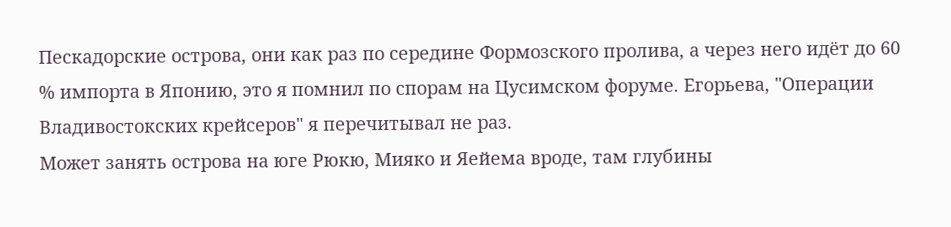Пескадорские острова, они как раз по середине Формозского пролива, а через него идёт до 60 % импорта в Японию, это я помнил по спорам на Цусимском форуме. Егорьева, "Операции Владивостокских крейсеров" я перечитывал не раз.
Может занять острова на юге Рюкю, Мияко и Яейема вроде, там глубины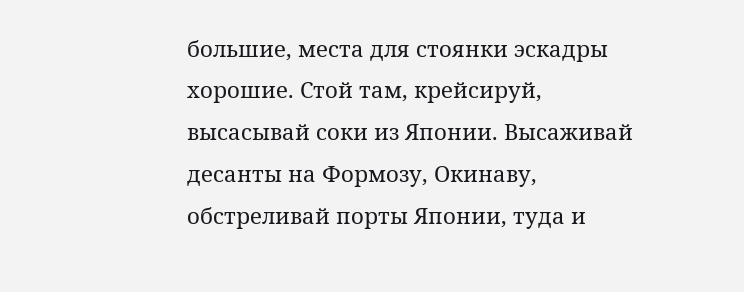большие, места для стоянки эскадры хорошие. Стой там, крейсируй, высасывай соки из Японии. Высаживай десанты на Формозу, Окинаву, обстреливай порты Японии, туда и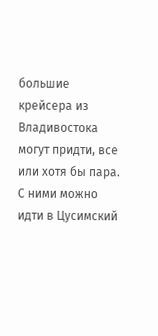большие крейсера из Владивостока могут придти, все или хотя бы пара. С ними можно идти в Цусимский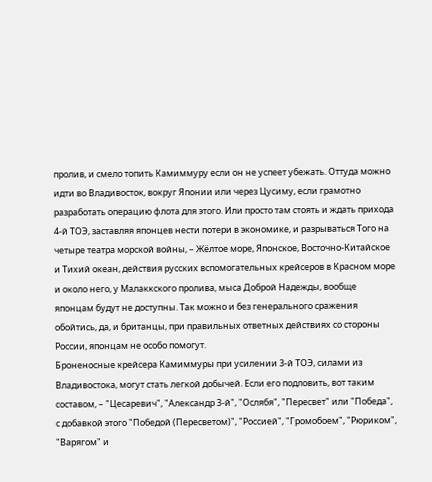пролив, и смело топить Камиммуру если он не успеет убежать. Оттуда можно идти во Владивосток, вокруг Японии или через Цусиму, если грамотно разработать операцию флота для этого. Или просто там стоять и ждать прихода 4-й ТОЭ, заставляя японцев нести потери в экономике, и разрываться Того на четыре театра морской войны, – Жёлтое море, Японское, Восточно-Китайское и Тихий океан, действия русских вспомогательных крейсеров в Красном море и около него, у Малаккского пролива, мыса Доброй Надежды, вообще японцам будут не доступны. Так можно и без генерального сражения обойтись, да, и британцы, при правильных ответных действиях со стороны России, японцам не особо помогут.
Броненосные крейсера Камиммуры при усилении 3-й ТОЭ, силами из Владивостока, могут стать легкой добычей. Если его подловить, вот таким составом, – "Цесаревич", "Александр 3-й", "Ослябя", "Пересвет" или "Победа", с добавкой этого "Победой (Пересветом)", "Россией", "Громобоем", "Рюриком", "Варягом" и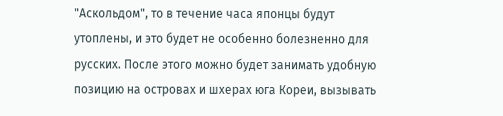"Аскольдом", то в течение часа японцы будут утоплены, и это будет не особенно болезненно для русских. После этого можно будет занимать удобную позицию на островах и шхерах юга Кореи, вызывать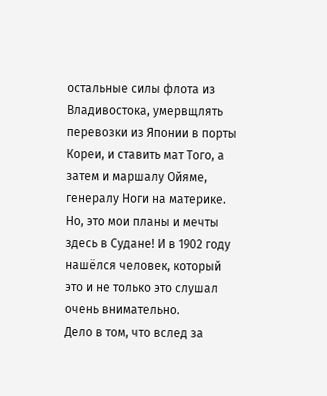остальные силы флота из Владивостока, умервщлять перевозки из Японии в порты Кореи, и ставить мат Того, а затем и маршалу Ойяме, генералу Ноги на материке. Но, это мои планы и мечты здесь в Судане! И в 1902 году нашёлся человек, который это и не только это слушал очень внимательно.
Дело в том, что вслед за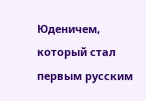Юденичем, который стал первым русским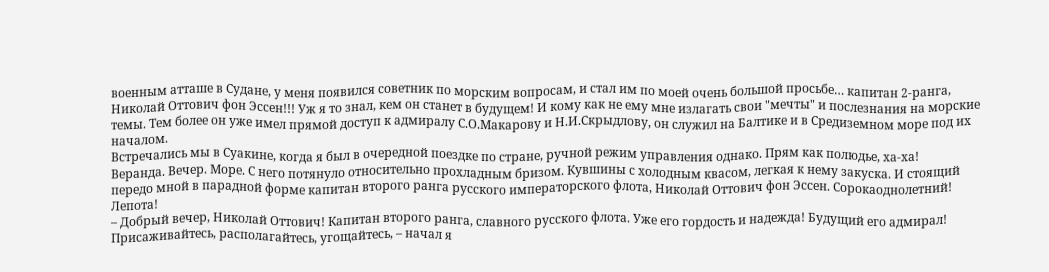военным атташе в Судане, у меня появился советник по морским вопросам, и стал им по моей очень большой просьбе… капитан 2-ранга, Николай Оттович фон Эссен!!! Уж я то знал, кем он станет в будущем! И кому как не ему мне излагать свои "мечты" и послезнания на морские темы. Тем более он уже имел прямой доступ к адмиралу С.О.Макарову и Н.И.Скрыдлову, он служил на Балтике и в Средиземном море под их началом.
Встречались мы в Суакине, когда я был в очередной поездке по стране, ручной режим управления однако. Прям как полюдье, ха-ха!
Веранда. Вечер. Море. С него потянуло относительно прохладным бризом. Кувшины с холодным квасом, легкая к нему закуска. И стоящий передо мной в парадной форме капитан второго ранга русского императорского флота, Николай Оттович фон Эссен. Сорокаоднолетний! Лепота!
– Добрый вечер, Николай Оттович! Капитан второго ранга, славного русского флота. Уже его гордость и надежда! Будущий его адмирал! Присаживайтесь, располагайтесь, угощайтесь, – начал я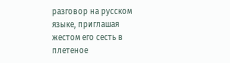разговор на русском языке, приглашая жестом его сесть в плетеное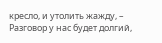кресло, и утолить жажду, – Разговор у нас будет долгий,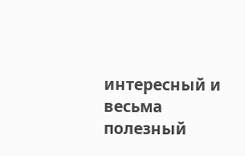интересный и весьма полезный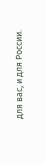для вас, и для России.